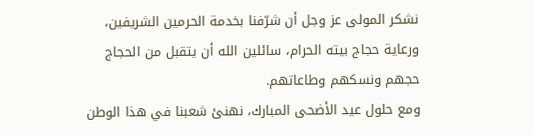نشكر المولى عز وجل أن شرّفنا بخدمة الحرمين الشريفين، ورعاية حجاج بيته الحرام، سائلين الله أن يتقبل من الحجاج حجهم ونسكهم وطاعاتهم.
ومع حلول عيد الأضحى المبارك، نهنئ شعبنا في هذا الوطن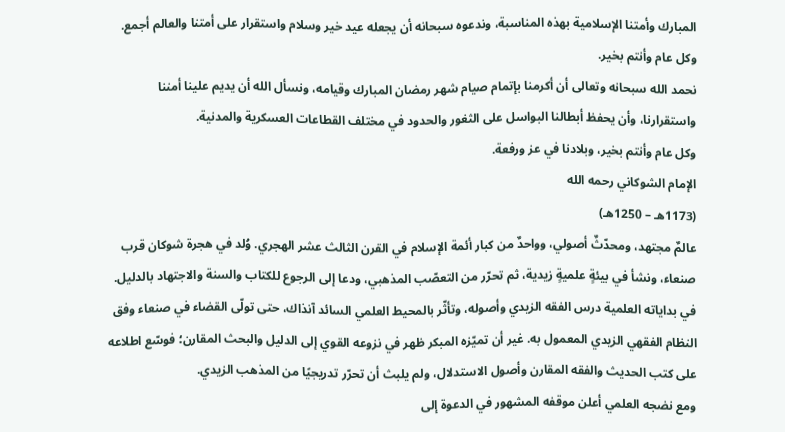المبارك وأمتنا الإسلامية بهذه المناسبة، وندعوه سبحانه أن يجعله عيد خير وسلام واستقرار على أمتنا والعالم أجمع.
وكل عام وأنتم بخير.
نحمد الله سبحانه وتعالى أن أكرمنا بإتمام صيام شهر رمضان المبارك وقيامه، ونسأل الله أن يديم علينا أمننا واستقرارنا، وأن يحفظ أبطالنا البواسل على الثغور والحدود في مختلف القطاعات العسكرية والمدنية.
وكل عام وأنتم بخير، وبلادنا في عز ورفعة.
الإمام الشوكاني رحمه الله
(1173هـ – 1250هـ)
عالمٌ مجتهد، ومحدّثٌ أصولي، وواحدٌ من كبار أئمة الإسلام في القرن الثالث عشر الهجري. وُلد في هجرة شوكان قرب صنعاء، ونشأ في بيئةٍ علميةٍ زيدية، ثم تحرّر من التعصّب المذهبي، ودعا إلى الرجوع للكتاب والسنة والاجتهاد بالدليل.
في بداياته العلمية درس الفقه الزيدي وأصوله، وتأثّر بالمحيط العلمي السائد آنذاك، حتى تولّى القضاء في صنعاء وفق النظام الفقهي الزيدي المعمول به. غير أن تميّزه المبكر ظهر في نزوعه القوي إلى الدليل والبحث المقارن؛ فوسّع اطلاعه على كتب الحديث والفقه المقارن وأصول الاستدلال، ولم يلبث أن تحرّر تدريجيًا من المذهب الزيدي.
ومع نضجه العلمي أعلن موقفه المشهور في الدعوة إلى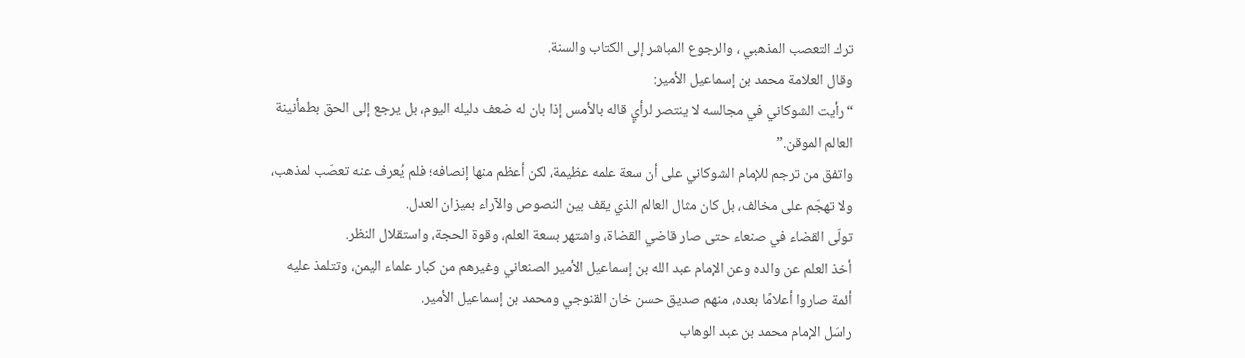ترك التعصب المذهبي ، والرجوع المباشر إلى الكتاب والسنة.
وقال العلامة محمد بن إسماعيل الأمير:
“رأيت الشوكاني في مجالسه لا ينتصر لرأيٍ قاله بالأمس إذا بان له ضعف دليله اليوم، بل يرجع إلى الحق بطمأنينة العالم الموقن.”
واتفق من ترجم للإمام الشوكاني على أن سعة علمه عظيمة، لكن أعظم منها إنصافه؛ فلم يُعرف عنه تعصّب لمذهب، ولا تهجّم على مخالف، بل كان مثال العالم الذي يقف بين النصوص والآراء بميزان العدل.
تولّى القضاء في صنعاء حتى صار قاضي القضاة، واشتهر بسعة العلم، وقوة الحجة، واستقلال النظر.
أخذ العلم عن والده وعن الإمام عبد الله بن إسماعيل الأمير الصنعاني وغيرهم من كبار علماء اليمن، وتتلمذ عليه أئمة صاروا أعلامًا بعده، منهم صديق حسن خان القنوجي ومحمد بن إسماعيل الأمير.
راسَل الإمام محمد بن عبد الوهاب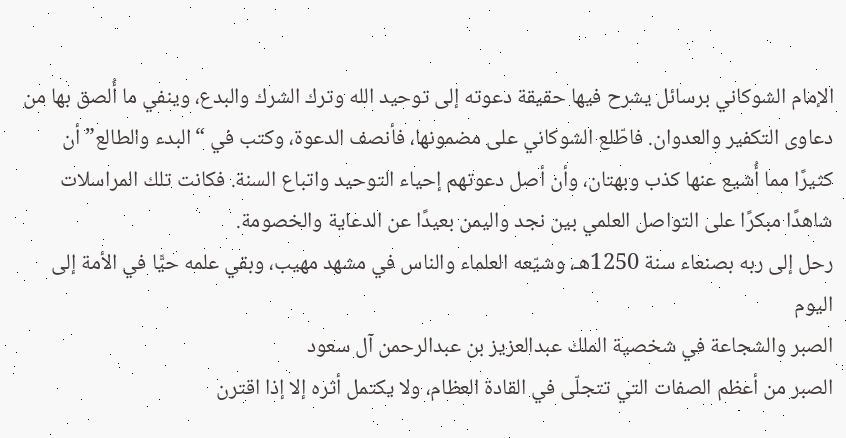الإمام الشوكاني برسائل يشرح فيها حقيقة دعوته إلى توحيد الله وترك الشرك والبدع، وينفي ما أُلصق بها من دعاوى التكفير والعدوان. فاطّلع الشوكاني على مضمونها، فأنصف الدعوة، وكتب في “البدء والطالع” أن كثيرًا مما أُشيع عنها كذب وبهتان، وأن أصل دعوتهم إحياء التوحيد واتباع السنة. فكانت تلك المراسلات شاهدًا مبكرًا على التواصل العلمي بين نجد واليمن بعيدًا عن الدعاية والخصومة.
رحل إلى ربه بصنعاء سنة 1250هـ، وشيّعه العلماء والناس في مشهد مهيب، وبقي علمه حيًّا في الأمة إلى اليوم
الصبر والشجاعة في شخصية الملك عبدالعزيز بن عبدالرحمن آل سعود
الصبر من أعظم الصفات التي تتجلّى في القادة العظام، ولا يكتمل أثره إلا إذا اقترن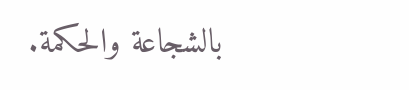بالشجاعة والحكمة.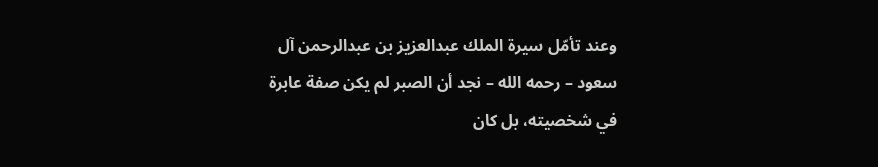وعند تأمّل سيرة الملك عبدالعزيز بن عبدالرحمن آل سعود – رحمه الله – نجد أن الصبر لم يكن صفة عابرة في شخصيته، بل كان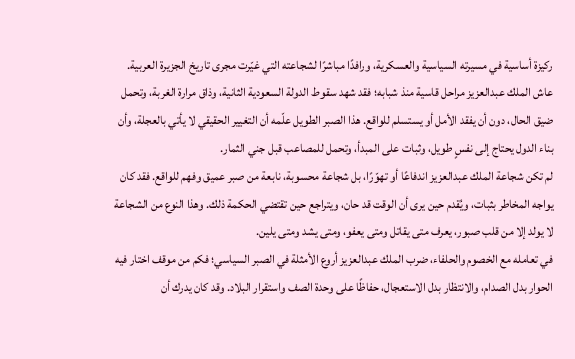ركيزة أساسية في مسيرته السياسية والعسكرية، ورافدًا مباشرًا لشجاعته التي غيّرت مجرى تاريخ الجزيرة العربية.
عاش الملك عبدالعزيز مراحل قاسية منذ شبابه؛ فقد شهد سقوط الدولة السعودية الثانية، وذاق مرارة الغربة، وتحمل ضيق الحال، دون أن يفقد الأمل أو يستسلم للواقع. هذا الصبر الطويل علّمه أن التغيير الحقيقي لا يأتي بالعجلة، وأن بناء الدول يحتاج إلى نفسٍ طويل، وثبات على المبدأ، وتحمل للمصاعب قبل جني الثمار.
لم تكن شجاعة الملك عبدالعزيز اندفاعًا أو تهوّرًا، بل شجاعة محسوبة، نابعة من صبر عميق وفهم للواقع. فقد كان يواجه المخاطر بثبات، ويُقدم حين يرى أن الوقت قد حان، ويتراجع حين تقتضي الحكمة ذلك. وهذا النوع من الشجاعة لا يولد إلا من قلب صبور، يعرف متى يقاتل ومتى يعفو، ومتى يشد ومتى يلين.
في تعامله مع الخصوم والحلفاء، ضرب الملك عبدالعزيز أروع الأمثلة في الصبر السياسي؛ فكم من موقف اختار فيه الحوار بدل الصدام، والانتظار بدل الاستعجال، حفاظًا على وحدة الصف واستقرار البلاد. وقد كان يدرك أن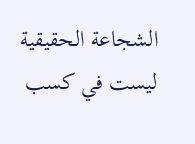الشجاعة الحقيقية ليست في كسب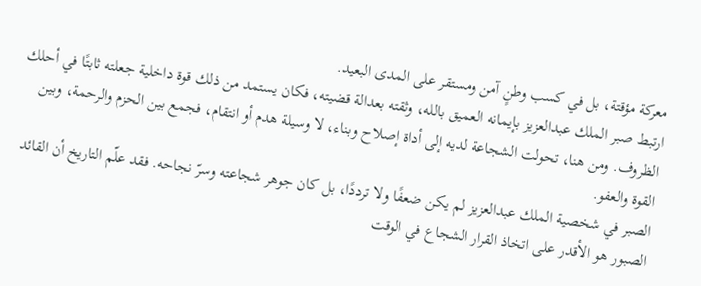معركة مؤقتة، بل في كسب وطنٍ آمن ومستقر على المدى البعيد.
ارتبط صبر الملك عبدالعزيز بإيمانه العميق بالله، وثقته بعدالة قضيته، فكان يستمد من ذلك قوة داخلية جعلته ثابتًا في أحلك الظروف. ومن هنا، تحولت الشجاعة لديه إلى أداة إصلاح وبناء، لا وسيلة هدم أو انتقام، فجمع بين الحزم والرحمة، وبين القوة والعفو.
الصبر في شخصية الملك عبدالعزيز لم يكن ضعفًا ولا ترددًا، بل كان جوهر شجاعته وسرّ نجاحه. فقد علّم التاريخ أن القائد الصبور هو الأقدر على اتخاذ القرار الشجاع في الوقت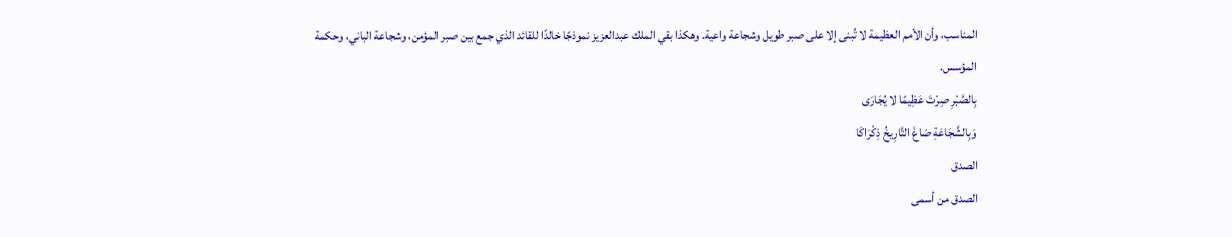المناسب، وأن الأمم العظيمة لا تُبنى إلا على صبر طويل وشجاعة واعية. وهكذا بقي الملك عبدالعزيز نموذجًا خالدًا للقائد الذي جمع بين صبر المؤمن، وشجاعة الباني، وحكمة المؤسس.
بِالصَّبْرِ صِرْتَ عَظِيمًا لا يُجَارَى
وَبِالشَّجَاعَةِ صَاغَ التَّارِيخُ ذِكْرَاكَا
الصدق
الصدق من أسمى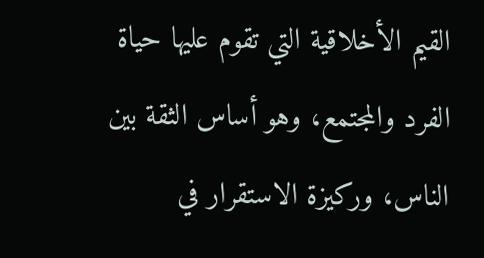القيم الأخلاقية التي تقوم عليها حياة الفرد والمجتمع، وهو أساس الثقة بين الناس، وركيزة الاستقرار في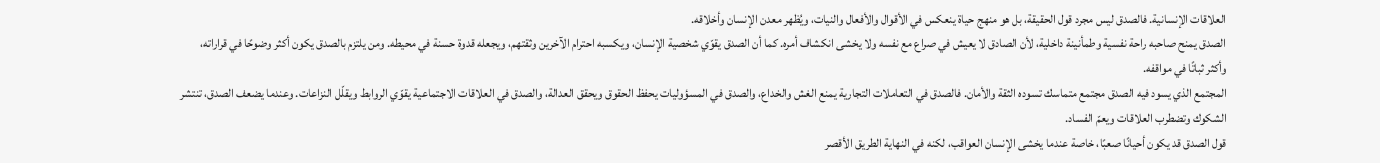العلاقات الإنسانية. فالصدق ليس مجرد قول الحقيقة، بل هو منهج حياة ينعكس في الأقوال والأفعال والنيات، ويُظهر معدن الإنسان وأخلاقه.
الصدق يمنح صاحبه راحة نفسية وطمأنينة داخلية، لأن الصادق لا يعيش في صراع مع نفسه ولا يخشى انكشاف أمره. كما أن الصدق يقوّي شخصية الإنسان، ويكسبه احترام الآخرين وثقتهم، ويجعله قدوة حسنة في محيطه. ومن يلتزم بالصدق يكون أكثر وضوحًا في قراراته، وأكثر ثباتًا في مواقفه.
المجتمع الذي يسود فيه الصدق مجتمع متماسك تسوده الثقة والأمان. فالصدق في التعاملات التجارية يمنع الغش والخداع، والصدق في المسؤوليات يحفظ الحقوق ويحقق العدالة، والصدق في العلاقات الاجتماعية يقوّي الروابط ويقلّل النزاعات. وعندما يضعف الصدق، تنتشر الشكوك وتضطرب العلاقات ويعمّ الفساد.
قول الصدق قد يكون أحيانًا صعبًا، خاصة عندما يخشى الإنسان العواقب، لكنه في النهاية الطريق الأقصر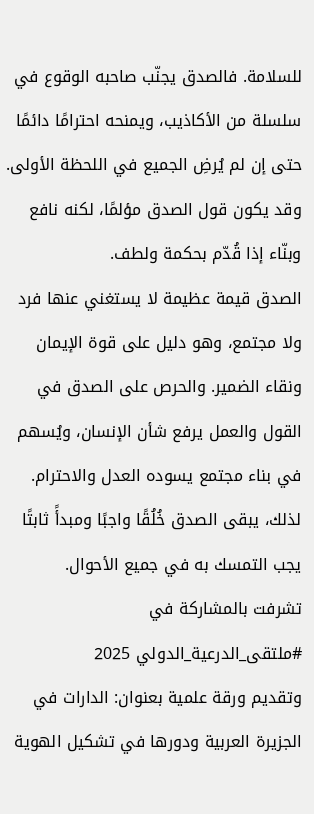للسلامة. فالصدق يجنّب صاحبه الوقوع في سلسلة من الأكاذيب، ويمنحه احترامًا دائمًا حتى إن لم يُرضِ الجميع في اللحظة الأولى. وقد يكون قول الصدق مؤلمًا، لكنه نافع وبنّاء إذا قُدّم بحكمة ولطف.
الصدق قيمة عظيمة لا يستغني عنها فرد ولا مجتمع، وهو دليل على قوة الإيمان ونقاء الضمير. والحرص على الصدق في القول والعمل يرفع شأن الإنسان، ويُسهم في بناء مجتمع يسوده العدل والاحترام. لذلك، يبقى الصدق خُلُقًا واجبًا ومبدأً ثابتًا يجب التمسك به في جميع الأحوال.
تشرفت بالمشاركة في #ملتقى_الدرعية_الدولي 2025
وتقديم ورقة علمية بعنوان: الدارات في الجزيرة العربية ودورها في تشكيل الهوية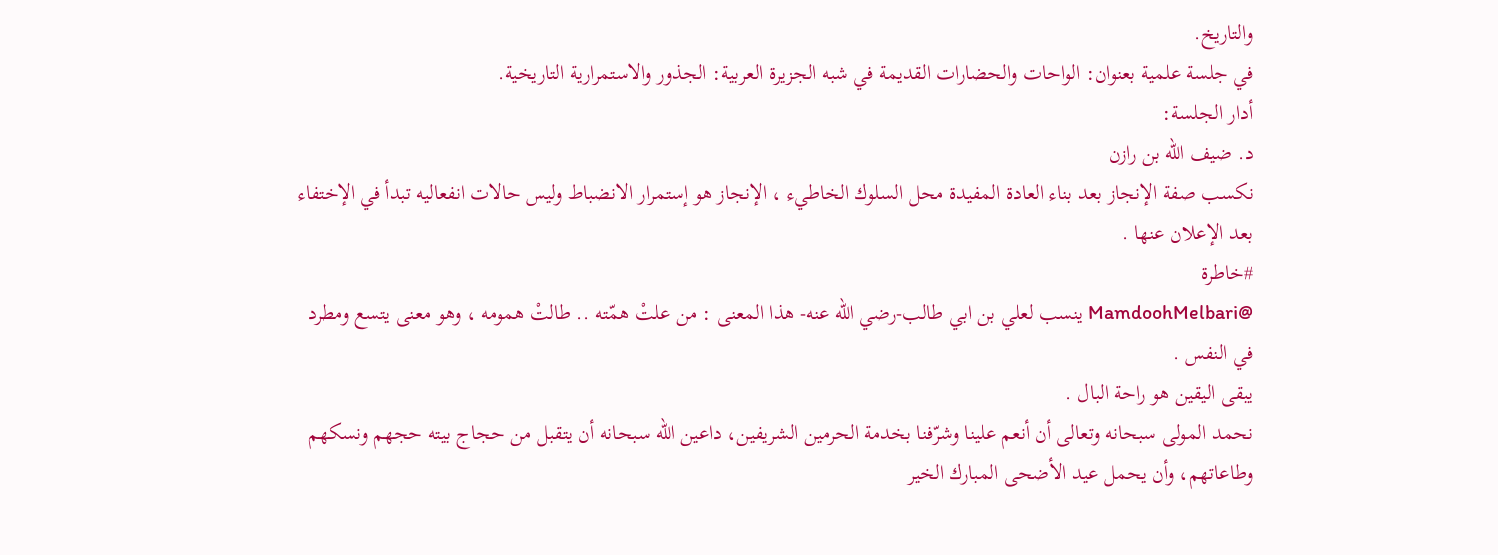والتاريخ.
في جلسة علمية بعنوان: الواحات والحضارات القديمة في شبه الجزيرة العربية: الجذور والاستمرارية التاريخية.
أدار الجلسة:
د. ضيف الله بن رازن
نكسب صفة الإنجاز بعد بناء العادة المفيدة محل السلوك الخاطيء ، الإنجاز هو إستمرار الانضباط وليس حالات انفعاليه تبدأ في الإختفاء بعد الإعلان عنها .
#خاطرة
@MamdoohMelbari ينسب لعلي بن ابي طالب-رضي الله عنه- هذا المعنى : من علتْ همّته .. طالتْ همومه ، وهو معنى يتسع ومطرد في النفس .
يبقى اليقين هو راحة البال .
نحمد المولى سبحانه وتعالى أن أنعم علينا وشرّفنا بخدمة الحرمين الشريفين، داعين الله سبحانه أن يتقبل من حجاج بيته حجهم ونسكهم وطاعاتهم، وأن يحمل عيد الأضحى المبارك الخير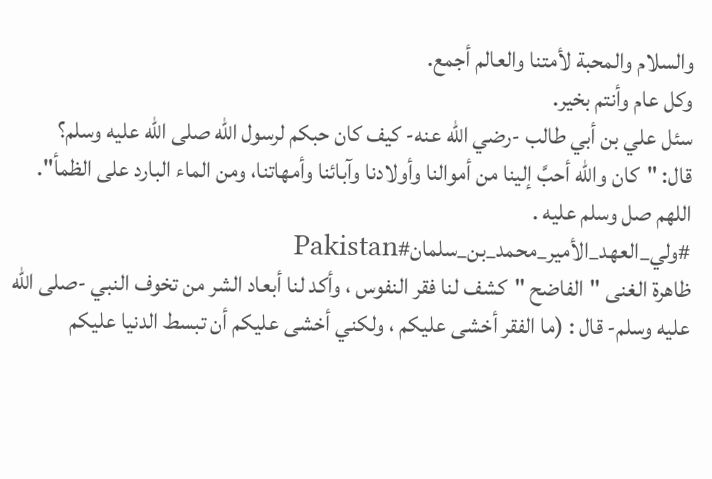والسلام والمحبة لأمتنا والعالم أجمع.
وكل عام وأنتم بخير.
سئل علي بن أبي طالب -رضي الله عنه- كيف كان حبكم لرسول الله صلى الله عليه وسلم؟
قال: "كان والله أحبَّ إلينا من أموالنا وأولادنا وآبائنا وأمهاتنا، ومن الماء البارد على الظمأ".
اللهم صل وسلم عليه .
#ولي_العهد_الأمير_محمد_بن_سلمان#Pakistan
ظاهرة الغنى "الفاضح "كشف لنا فقر النفوس ، وأكد لنا أبعاد الشر من تخوف النبي -صلى الله عليه وسلم- قال : (ما الفقر أخشى عليكم ، ولكني أخشى عليكم أن تبسط الدنيا عليكم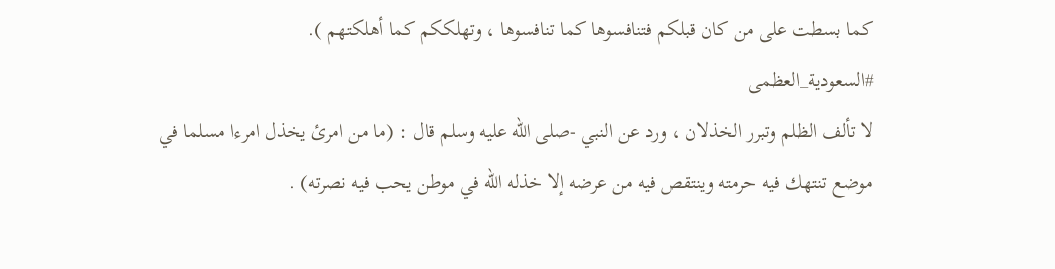كما بسطت على من كان قبلكم فتنافسوها كما تنافسوها ، وتهلككم كما أهلكتهم ).
#السعودية_العظمى
لا تألف الظلم وتبرر الخذلان ، ورد عن النبي -صلى الله عليه وسلم قال : (ما من امرئ يخذل امرءا مسلما في موضع تنتهك فيه حرمته وينتقص فيه من عرضه إلا خذله الله في موطن يحب فيه نصرته) .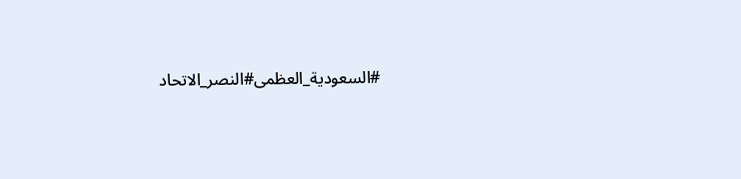#السعودية_العظمى#النصر_الاتحاد